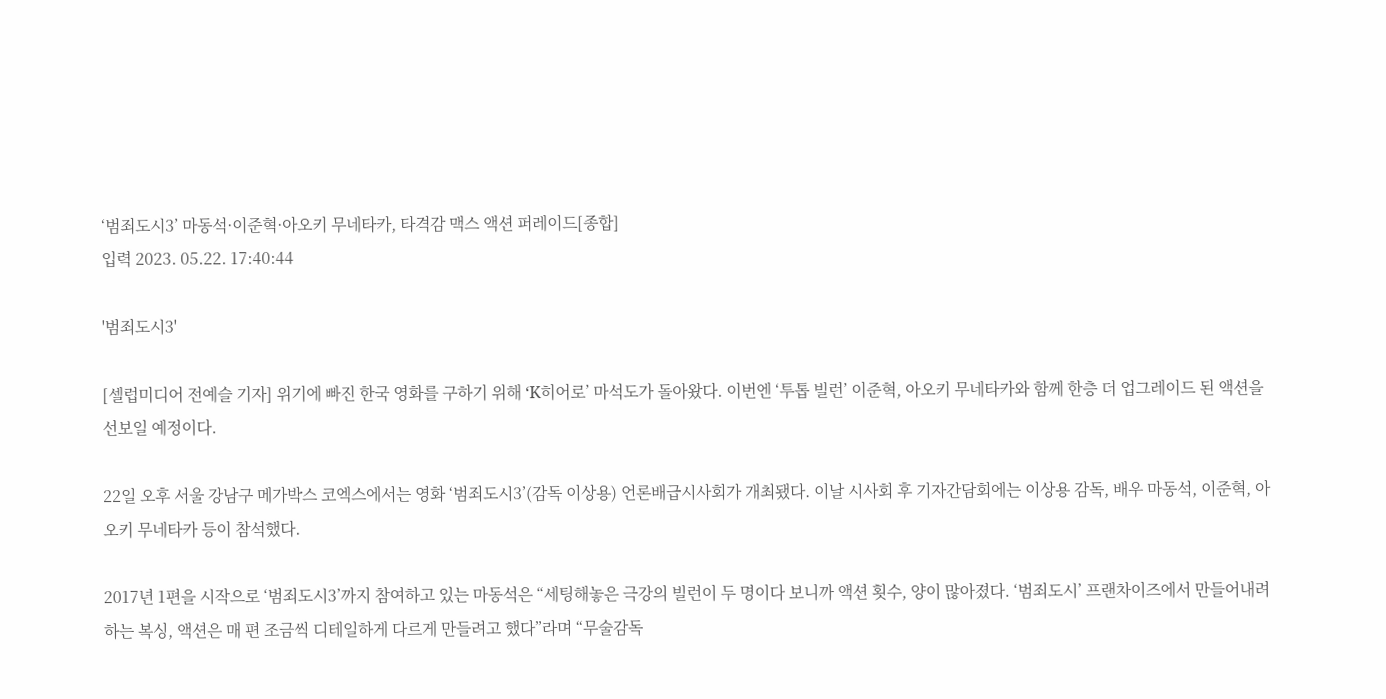‘범죄도시3’ 마동석·이준혁·아오키 무네타카, 타격감 맥스 액션 퍼레이드[종합]
입력 2023. 05.22. 17:40:44

'범죄도시3'

[셀럽미디어 전예슬 기자] 위기에 빠진 한국 영화를 구하기 위해 ‘K히어로’ 마석도가 돌아왔다. 이번엔 ‘투톱 빌런’ 이준혁, 아오키 무네타카와 함께 한층 더 업그레이드 된 액션을 선보일 예정이다.

22일 오후 서울 강남구 메가박스 코엑스에서는 영화 ‘범죄도시3’(감독 이상용) 언론배급시사회가 개최됐다. 이날 시사회 후 기자간담회에는 이상용 감독, 배우 마동석, 이준혁, 아오키 무네타카 등이 참석했다.

2017년 1편을 시작으로 ‘범죄도시3’까지 참여하고 있는 마동석은 “세팅해놓은 극강의 빌런이 두 명이다 보니까 액션 횟수, 양이 많아졌다. ‘범죄도시’ 프랜차이즈에서 만들어내려 하는 복싱, 액션은 매 편 조금씩 디테일하게 다르게 만들려고 했다”라며 “무술감독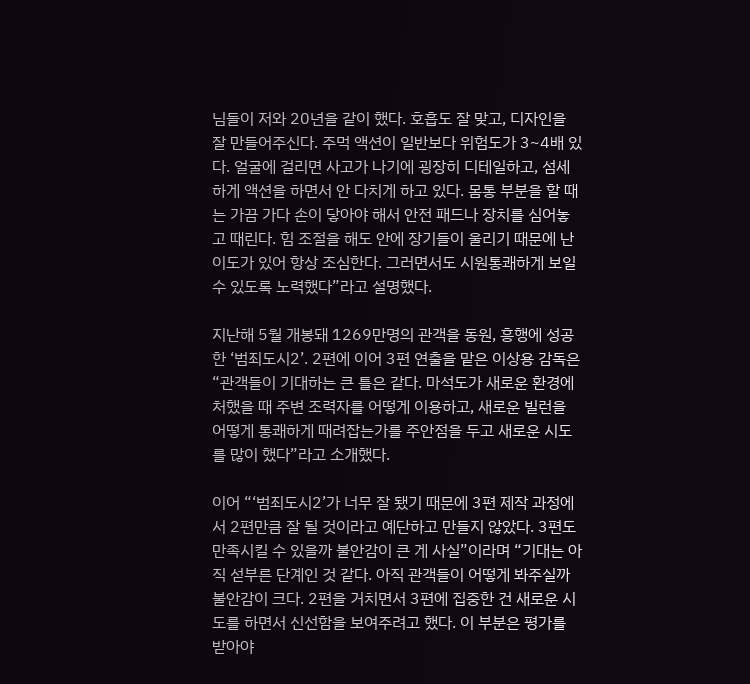님들이 저와 20년을 같이 했다. 호흡도 잘 맞고, 디자인을 잘 만들어주신다. 주먹 액션이 일반보다 위험도가 3~4배 있다. 얼굴에 걸리면 사고가 나기에 굉장히 디테일하고, 섬세하게 액션을 하면서 안 다치게 하고 있다. 몸통 부분을 할 때는 가끔 가다 손이 닿아야 해서 안전 패드나 장치를 심어놓고 때린다. 힘 조절을 해도 안에 장기들이 울리기 때문에 난이도가 있어 항상 조심한다. 그러면서도 시원통쾌하게 보일 수 있도록 노력했다”라고 설명했다.

지난해 5월 개봉돼 1269만명의 관객을 동원, 흥행에 성공한 ‘범죄도시2’. 2편에 이어 3편 연출을 맡은 이상용 감독은 “관객들이 기대하는 큰 틀은 같다. 마석도가 새로운 환경에 처했을 때 주변 조력자를 어떻게 이용하고, 새로운 빌런을 어떻게 통쾌하게 때려잡는가를 주안점을 두고 새로운 시도를 많이 했다”라고 소개했다.

이어 “‘범죄도시2’가 너무 잘 됐기 때문에 3편 제작 과정에서 2편만큼 잘 될 것이라고 예단하고 만들지 않았다. 3편도 만족시킬 수 있을까 불안감이 큰 게 사실”이라며 “기대는 아직 섣부른 단계인 것 같다. 아직 관객들이 어떻게 봐주실까 불안감이 크다. 2편을 거치면서 3편에 집중한 건 새로운 시도를 하면서 신선함을 보여주려고 했다. 이 부분은 평가를 받아야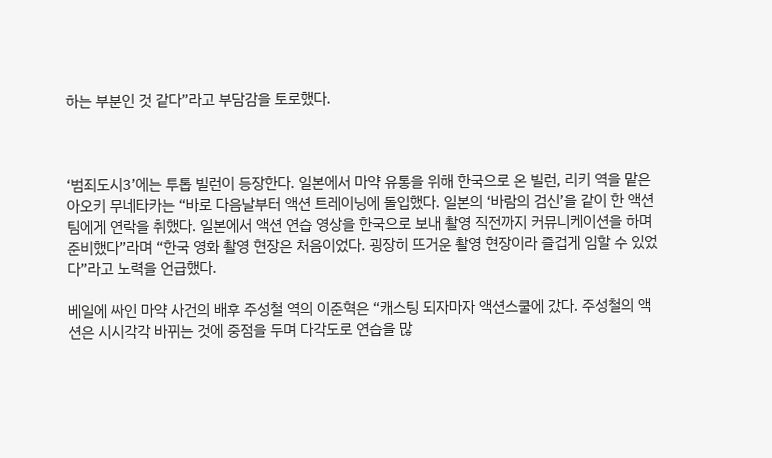하는 부분인 것 같다”라고 부담감을 토로했다.



‘범죄도시3’에는 투톱 빌런이 등장한다. 일본에서 마약 유통을 위해 한국으로 온 빌런, 리키 역을 맡은 아오키 무네타카는 “바로 다음날부터 액션 트레이닝에 돌입했다. 일본의 ‘바람의 검신’을 같이 한 액션팀에게 연락을 취했다. 일본에서 액션 연습 영상을 한국으로 보내 촬영 직전까지 커뮤니케이션을 하며 준비했다”라며 “한국 영화 촬영 현장은 처음이었다. 굉장히 뜨거운 촬영 현장이라 즐겁게 임할 수 있었다”라고 노력을 언급했다.

베일에 싸인 마약 사건의 배후 주성철 역의 이준혁은 “캐스팅 되자마자 액션스쿨에 갔다. 주성철의 액션은 시시각각 바뀌는 것에 중점을 두며 다각도로 연습을 많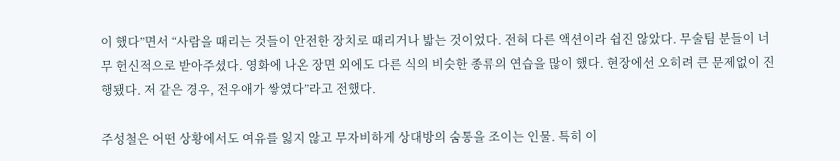이 했다”면서 “사람을 때리는 것들이 안전한 장치로 때리거나 밟는 것이었다. 전혀 다른 액션이라 쉽진 않았다. 무술팀 분들이 너무 헌신적으로 받아주셨다. 영화에 나온 장면 외에도 다른 식의 비슷한 종류의 연습을 많이 했다. 현장에선 오히려 큰 문제없이 진행됐다. 저 같은 경우, 전우애가 쌓였다”라고 전했다.

주성철은 어떤 상황에서도 여유를 잃지 않고 무자비하게 상대방의 숨통을 조이는 인물. 특히 이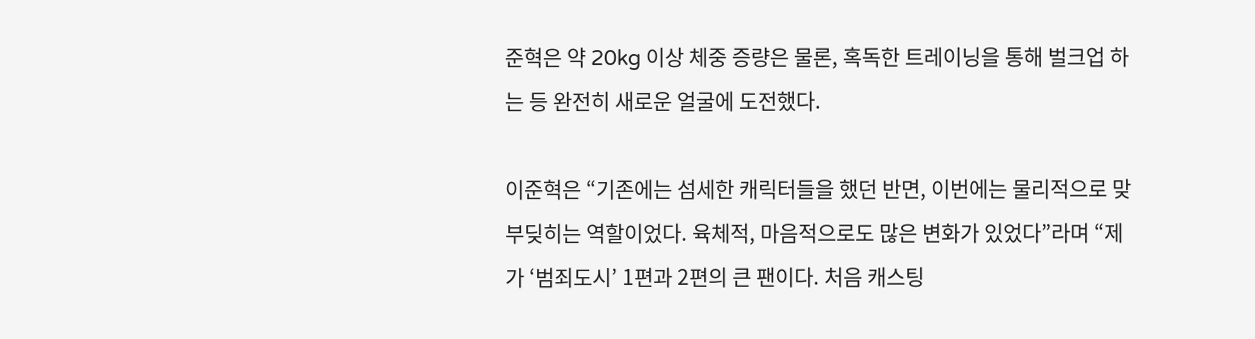준혁은 약 20kg 이상 체중 증량은 물론, 혹독한 트레이닝을 통해 벌크업 하는 등 완전히 새로운 얼굴에 도전했다.

이준혁은 “기존에는 섬세한 캐릭터들을 했던 반면, 이번에는 물리적으로 맞부딪히는 역할이었다. 육체적, 마음적으로도 많은 변화가 있었다”라며 “제가 ‘범죄도시’ 1편과 2편의 큰 팬이다. 처음 캐스팅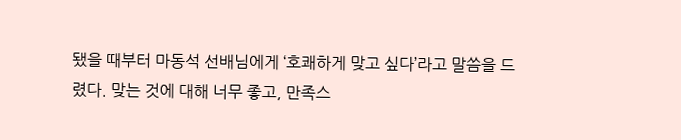됐을 때부터 마동석 선배님에게 ‘호쾌하게 맞고 싶다’라고 말씀을 드렸다. 맞는 것에 대해 너무 좋고, 만족스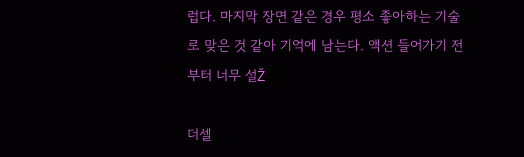럽다. 마지막 장면 같은 경우 평소 좋아하는 기술로 맞은 것 같아 기억에 남는다. 액션 들어가기 전부터 너무 설Ž

더셀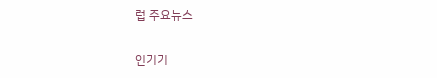럽 주요뉴스

인기기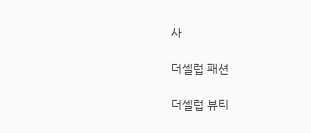사

더셀럽 패션

더셀럽 뷰티